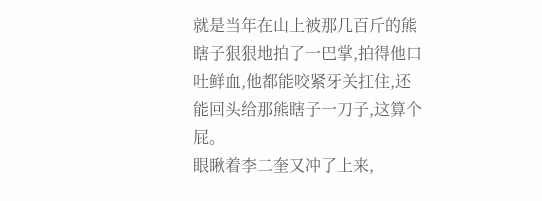就是当年在山上被那几百斤的熊瞎子狠狠地拍了一巴掌,拍得他口吐鲜血,他都能咬紧牙关扛住,还能回头给那熊瞎子一刀子,这算个屁。
眼瞅着李二奎又冲了上来,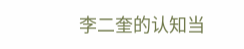李二奎的认知当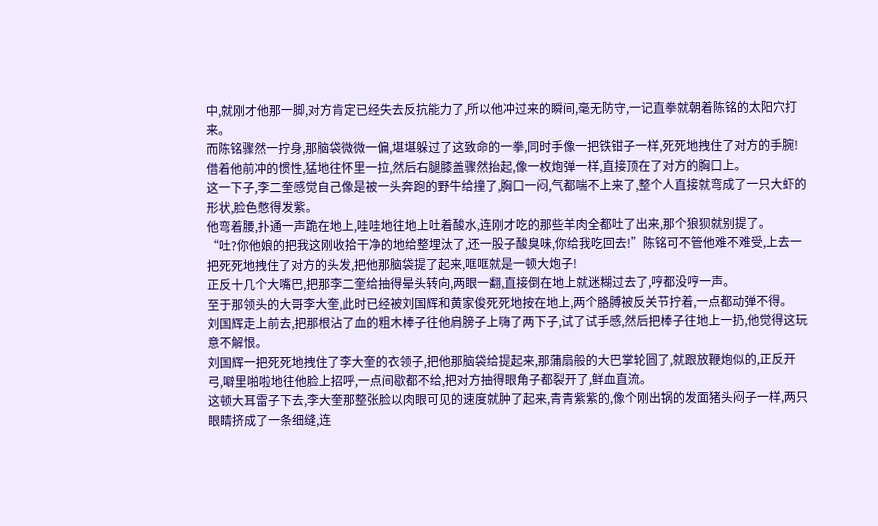中,就刚才他那一脚,对方肯定已经失去反抗能力了,所以他冲过来的瞬间,毫无防守,一记直拳就朝着陈铭的太阳穴打来。
而陈铭骤然一拧身,那脑袋微微一偏,堪堪躲过了这致命的一拳,同时手像一把铁钳子一样,死死地拽住了对方的手腕!
借着他前冲的惯性,猛地往怀里一拉,然后右腿膝盖骤然抬起,像一枚炮弹一样,直接顶在了对方的胸口上。
这一下子,李二奎感觉自己像是被一头奔跑的野牛给撞了,胸口一闷,气都喘不上来了,整个人直接就弯成了一只大虾的形状,脸色憋得发紫。
他弯着腰,扑通一声跪在地上,哇哇地往地上吐着酸水,连刚才吃的那些羊肉全都吐了出来,那个狼狈就别提了。
“吐?你他娘的把我这刚收拾干净的地给整埋汰了,还一股子酸臭味,你给我吃回去!”陈铭可不管他难不难受,上去一把死死地拽住了对方的头发,把他那脑袋提了起来,哐哐就是一顿大炮子!
正反十几个大嘴巴,把那李二奎给抽得晕头转向,两眼一翻,直接倒在地上就迷糊过去了,哼都没哼一声。
至于那领头的大哥李大奎,此时已经被刘国辉和黄家俊死死地按在地上,两个胳膊被反关节拧着,一点都动弹不得。
刘国辉走上前去,把那根沾了血的粗木棒子往他肩膀子上嗨了两下子,试了试手感,然后把棒子往地上一扔,他觉得这玩意不解恨。
刘国辉一把死死地拽住了李大奎的衣领子,把他那脑袋给提起来,那蒲扇般的大巴掌轮圆了,就跟放鞭炮似的,正反开弓,噼里啪啦地往他脸上招呼,一点间歇都不给,把对方抽得眼角子都裂开了,鲜血直流。
这顿大耳雷子下去,李大奎那整张脸以肉眼可见的速度就肿了起来,青青紫紫的,像个刚出锅的发面猪头闷子一样,两只眼睛挤成了一条细缝,连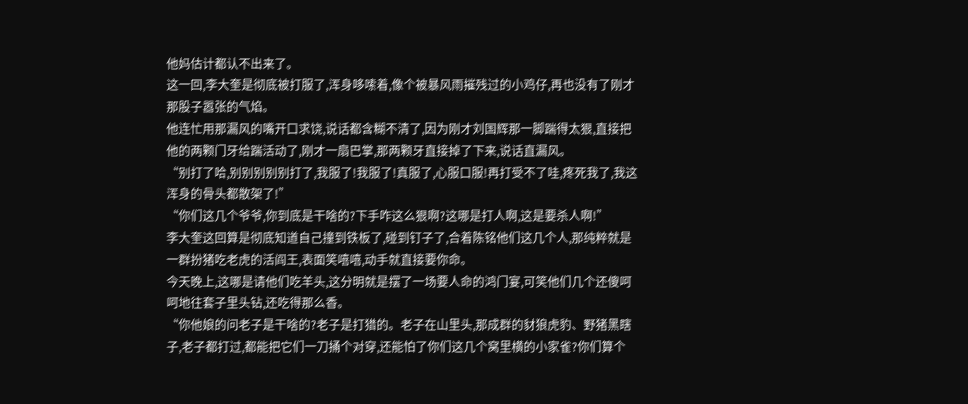他妈估计都认不出来了。
这一回,李大奎是彻底被打服了,浑身哆嗦着,像个被暴风雨摧残过的小鸡仔,再也没有了刚才那股子嚣张的气焰。
他连忙用那漏风的嘴开口求饶,说话都含糊不清了,因为刚才刘国辉那一脚踹得太狠,直接把他的两颗门牙给踹活动了,刚才一扇巴掌,那两颗牙直接掉了下来,说话直漏风。
“别打了哈,别别别别别打了,我服了!我服了!真服了,心服口服!再打受不了哇,疼死我了,我这浑身的骨头都散架了!”
“你们这几个爷爷,你到底是干啥的?下手咋这么狠啊?这哪是打人啊,这是要杀人啊!”
李大奎这回算是彻底知道自己撞到铁板了,碰到钉子了,合着陈铭他们这几个人,那纯粹就是一群扮猪吃老虎的活阎王,表面笑嘻嘻,动手就直接要你命。
今天晚上,这哪是请他们吃羊头,这分明就是摆了一场要人命的鸿门宴,可笑他们几个还傻呵呵地往套子里头钻,还吃得那么香。
“你他娘的问老子是干啥的?老子是打猎的。老子在山里头,那成群的豺狼虎豹、野猪黑瞎子,老子都打过,都能把它们一刀捅个对穿,还能怕了你们这几个窝里横的小家雀?你们算个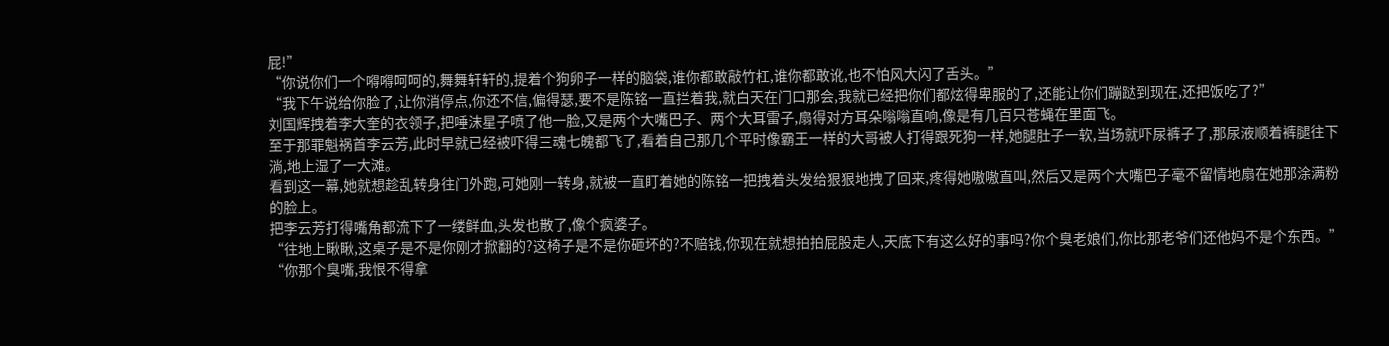屁!”
“你说你们一个嘚嘚呵呵的,舞舞轩轩的,提着个狗卵子一样的脑袋,谁你都敢敲竹杠,谁你都敢讹,也不怕风大闪了舌头。”
“我下午说给你脸了,让你消停点,你还不信,偏得瑟,要不是陈铭一直拦着我,就白天在门口那会,我就已经把你们都炫得卑服的了,还能让你们蹦跶到现在,还把饭吃了?”
刘国辉拽着李大奎的衣领子,把唾沫星子喷了他一脸,又是两个大嘴巴子、两个大耳雷子,扇得对方耳朵嗡嗡直响,像是有几百只苍蝇在里面飞。
至于那罪魁祸首李云芳,此时早就已经被吓得三魂七魄都飞了,看着自己那几个平时像霸王一样的大哥被人打得跟死狗一样,她腿肚子一软,当场就吓尿裤子了,那尿液顺着裤腿往下淌,地上湿了一大滩。
看到这一幕,她就想趁乱转身往门外跑,可她刚一转身,就被一直盯着她的陈铭一把拽着头发给狠狠地拽了回来,疼得她嗷嗷直叫,然后又是两个大嘴巴子毫不留情地扇在她那涂满粉的脸上。
把李云芳打得嘴角都流下了一缕鲜血,头发也散了,像个疯婆子。
“往地上瞅瞅,这桌子是不是你刚才掀翻的?这椅子是不是你砸坏的?不赔钱,你现在就想拍拍屁股走人,天底下有这么好的事吗?你个臭老娘们,你比那老爷们还他妈不是个东西。”
“你那个臭嘴,我恨不得拿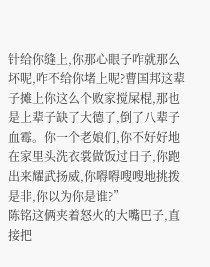针给你缝上,你那心眼子咋就那么坏呢,咋不给你堵上呢?曹国邦这辈子摊上你这么个败家搅屎棍,那也是上辈子缺了大德了,倒了八辈子血霉。你一个老娘们,你不好好地在家里头洗衣裳做饭过日子,你跑出来耀武扬威,你嘚嘚嗖嗖地挑拨是非,你以为你是谁?”
陈铭这俩夹着怒火的大嘴巴子,直接把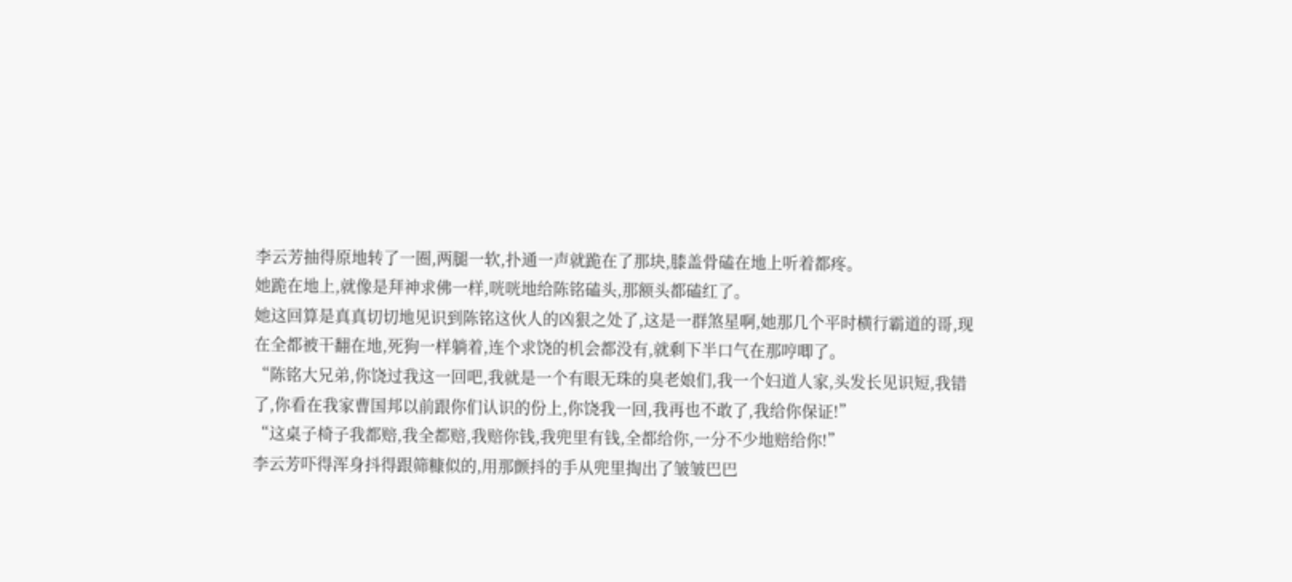李云芳抽得原地转了一圈,两腿一软,扑通一声就跪在了那块,膝盖骨磕在地上听着都疼。
她跪在地上,就像是拜神求佛一样,咣咣地给陈铭磕头,那额头都磕红了。
她这回算是真真切切地见识到陈铭这伙人的凶狠之处了,这是一群煞星啊,她那几个平时横行霸道的哥,现在全都被干翻在地,死狗一样躺着,连个求饶的机会都没有,就剩下半口气在那哼唧了。
“陈铭大兄弟,你饶过我这一回吧,我就是一个有眼无珠的臭老娘们,我一个妇道人家,头发长见识短,我错了,你看在我家曹国邦以前跟你们认识的份上,你饶我一回,我再也不敢了,我给你保证!”
“这桌子椅子我都赔,我全都赔,我赔你钱,我兜里有钱,全都给你,一分不少地赔给你!”
李云芳吓得浑身抖得跟筛糠似的,用那颤抖的手从兜里掏出了皱皱巴巴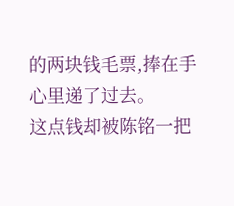的两块钱毛票,捧在手心里递了过去。
这点钱却被陈铭一把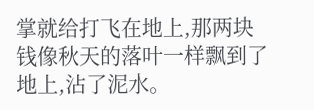掌就给打飞在地上,那两块钱像秋天的落叶一样飘到了地上,沾了泥水。